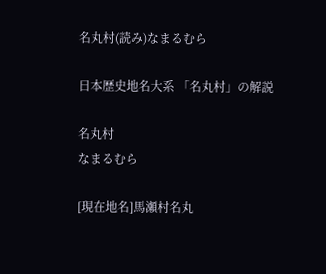名丸村(読み)なまるむら

日本歴史地名大系 「名丸村」の解説

名丸村
なまるむら

[現在地名]馬瀬村名丸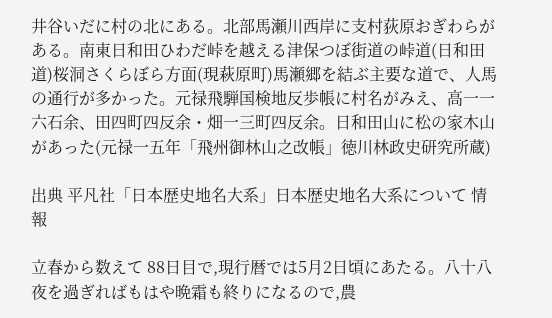井谷いだに村の北にある。北部馬瀬川西岸に支村荻原おぎわらがある。南東日和田ひわだ峠を越える津保つぼ街道の峠道(日和田道)桜洞さくらぼら方面(現萩原町)馬瀬郷を結ぶ主要な道で、人馬の通行が多かった。元禄飛騨国検地反歩帳に村名がみえ、高一一六石余、田四町四反余・畑一三町四反余。日和田山に松の家木山があった(元禄一五年「飛州御林山之改帳」徳川林政史研究所蔵)

出典 平凡社「日本歴史地名大系」日本歴史地名大系について 情報

立春から数えて 88日目で,現行暦では5月2日頃にあたる。八十八夜を過ぎればもはや晩霜も終りになるので,農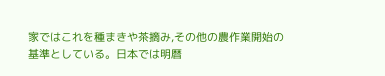家ではこれを種まきや茶摘み,その他の農作業開始の基準としている。日本では明暦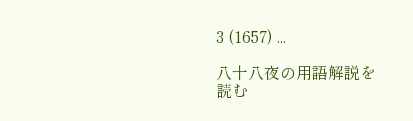3 (1657) ...

八十八夜の用語解説を読む